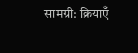सामग्री: क्रियाएँ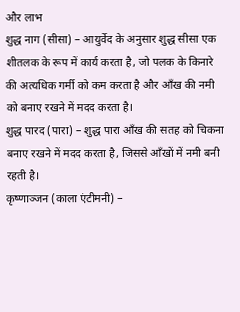और लाभ
शुद्ध नाग (सीसा) – आयुर्वेद के अनुसार शुद्ध सीसा एक शीतलक के रूप में कार्य करता है, जो पलक के किनारे की अत्यधिक गर्मी को कम करता है और आँख की नमी को बनाए रखने में मदद करता है।
शुद्ध पारद (पारा) – शुद्ध पारा आँख की सतह को चिकना बनाए रखने में मदद करता है, जिससे आँखों में नमी बनी रहती है।
कृष्णाञ्जन (काला एंटीमनी) –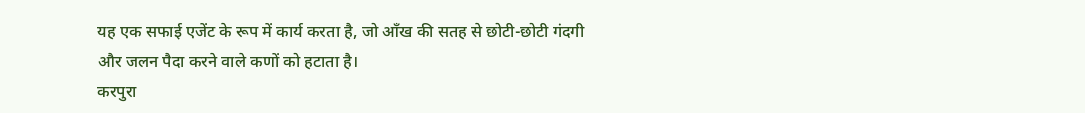यह एक सफाई एजेंट के रूप में कार्य करता है, जो आँख की सतह से छोटी-छोटी गंदगी और जलन पैदा करने वाले कणों को हटाता है।
करपुरा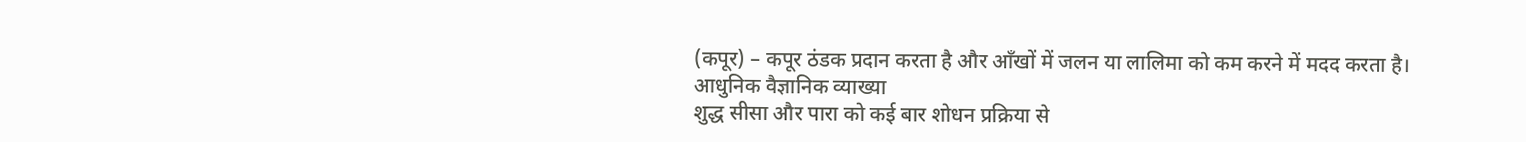(कपूर) – कपूर ठंडक प्रदान करता है और आँखों में जलन या लालिमा को कम करने में मदद करता है।
आधुनिक वैज्ञानिक व्याख्या
शुद्ध सीसा और पारा को कई बार शोधन प्रक्रिया से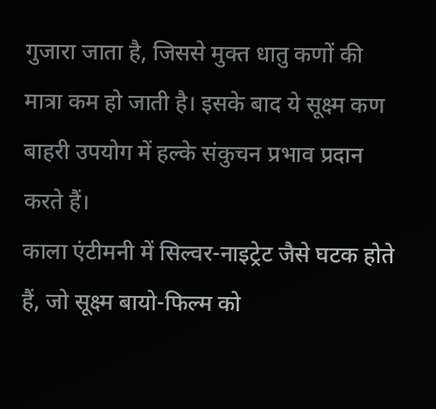गुजारा जाता है, जिससे मुक्त धातु कणों की मात्रा कम हो जाती है। इसके बाद ये सूक्ष्म कण बाहरी उपयोग में हल्के संकुचन प्रभाव प्रदान करते हैं।
काला एंटीमनी में सिल्वर-नाइट्रेट जैसे घटक होते हैं, जो सूक्ष्म बायो-फिल्म को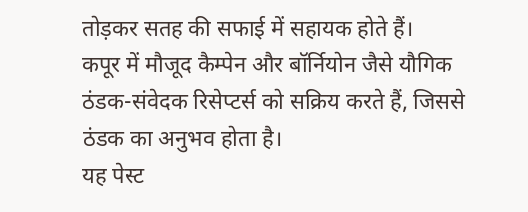तोड़कर सतह की सफाई में सहायक होते हैं।
कपूर में मौजूद कैम्पेन और बॉर्नियोन जैसे यौगिक ठंडक-संवेदक रिसेप्टर्स को सक्रिय करते हैं, जिससे ठंडक का अनुभव होता है।
यह पेस्ट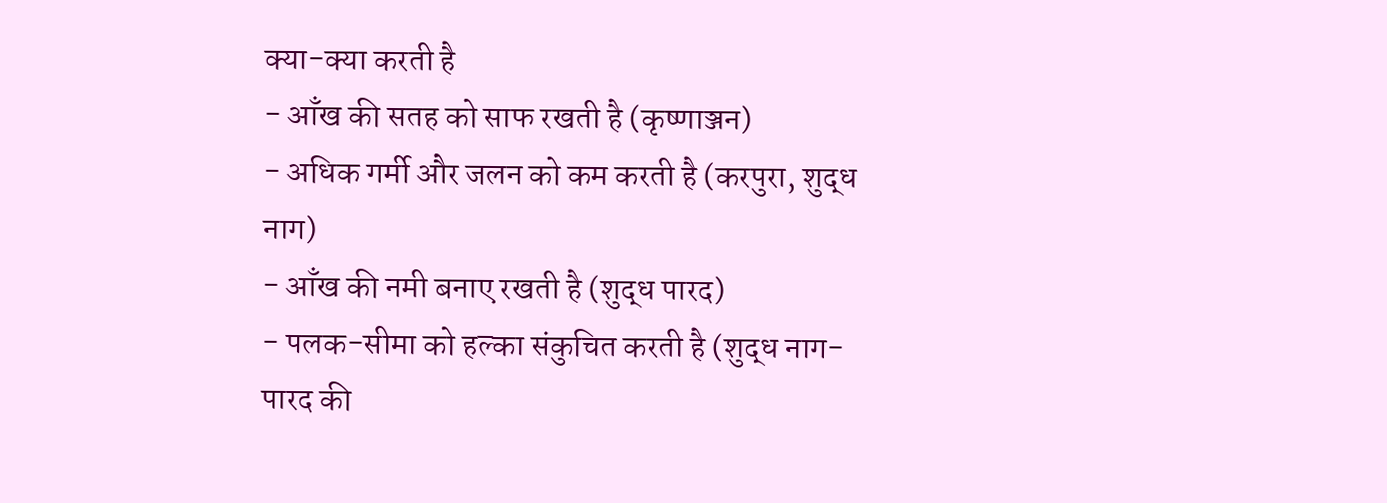क्या-क्या करती है
- आँख की सतह को साफ रखती है (कृष्णाञ्जन)
- अधिक गर्मी और जलन को कम करती है (करपुरा, शुद्ध नाग)
- आँख की नमी बनाए रखती है (शुद्ध पारद)
- पलक-सीमा को हल्का संकुचित करती है (शुद्ध नाग-पारद की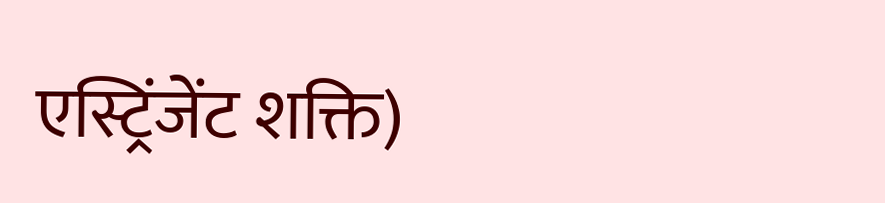एस्ट्रिंजेंट शक्ति)